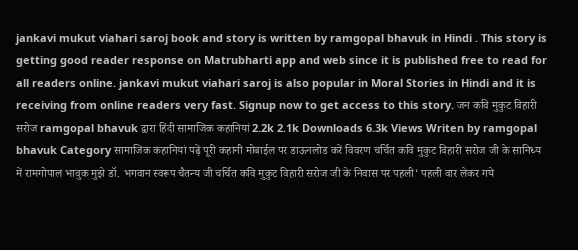jankavi mukut viahari saroj book and story is written by ramgopal bhavuk in Hindi . This story is getting good reader response on Matrubharti app and web since it is published free to read for all readers online. jankavi mukut viahari saroj is also popular in Moral Stories in Hindi and it is receiving from online readers very fast. Signup now to get access to this story. जन कवि मुकुट विहारी सरोज ramgopal bhavuk द्वारा हिंदी सामाजिक कहानियां 2.2k 2.1k Downloads 6.3k Views Writen by ramgopal bhavuk Category सामाजिक कहानियां पढ़ें पूरी कहानी मोबाईल पर डाऊनलोड करें विवरण चर्चित कवि मुकुट विहारी सरोज जी के सानिध्य में रामगोपाल भावुक मुझे डॉ. भगवान स्वरूप चैतन्य जी चर्चित कवि मुकुट विहारी सरोज जी के निवास पर पहली‘ पहली वार लेकर गये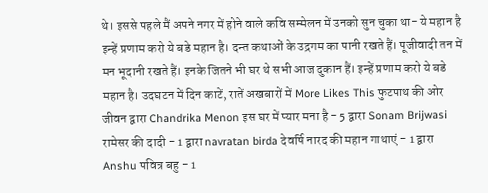थे। इससे पहले मैं अपने नगर में होने वाले कवि सम्मेलन में उनको सुन चुका था- ये महान है इन्हें प्रणाम करो ये बडे महान है। दन्त कथाओं के उद्रगम का पानी रखते हैं। पूजीवादी तन में मन भूदानी रखते हैं। इनके जितने भी घर थे सभी आज दुकान हैं। इन्हें प्रणाम करो ये बडे महान है। उदघटन में दिन काटें, रातें अखबारों में More Likes This फुटपाथ की ओर जीवन द्वारा Chandrika Menon इस घर में प्यार मना है - 5 द्वारा Sonam Brijwasi रामेसर की दादी - 1 द्वारा navratan birda देवर्षि नारद की महान गाथाएं - 1 द्वारा Anshu पवित्र बहु - 1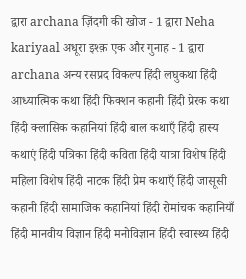द्वारा archana ज़िंदगी की खोज - 1 द्वारा Neha kariyaal अधूरा इश्क़ एक और गुनाह - 1 द्वारा archana अन्य रसप्रद विकल्प हिंदी लघुकथा हिंदी आध्यात्मिक कथा हिंदी फिक्शन कहानी हिंदी प्रेरक कथा हिंदी क्लासिक कहानियां हिंदी बाल कथाएँ हिंदी हास्य कथाएं हिंदी पत्रिका हिंदी कविता हिंदी यात्रा विशेष हिंदी महिला विशेष हिंदी नाटक हिंदी प्रेम कथाएँ हिंदी जासूसी कहानी हिंदी सामाजिक कहानियां हिंदी रोमांचक कहानियाँ हिंदी मानवीय विज्ञान हिंदी मनोविज्ञान हिंदी स्वास्थ्य हिंदी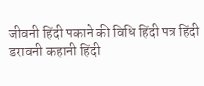जीवनी हिंदी पकाने की विधि हिंदी पत्र हिंदी डरावनी कहानी हिंदी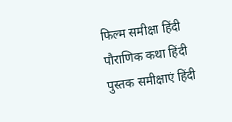फिल्म समीक्षा हिंदी पौराणिक कथा हिंदी पुस्तक समीक्षाएं हिंदी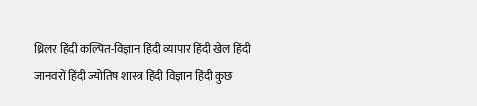थ्रिलर हिंदी कल्पित-विज्ञान हिंदी व्यापार हिंदी खेल हिंदी जानवरों हिंदी ज्योतिष शास्त्र हिंदी विज्ञान हिंदी कुछ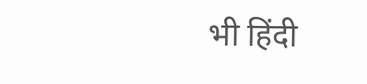भी हिंदी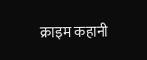क्राइम कहानी